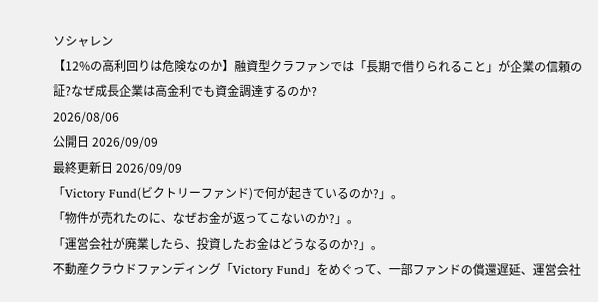ソシャレン
【12%の高利回りは危険なのか】融資型クラファンでは「長期で借りられること」が企業の信頼の証?なぜ成長企業は高金利でも資金調達するのか?
2026/08/06
公開日 2026/09/09
最終更新日 2026/09/09
「Victory Fund(ビクトリーファンド)で何が起きているのか?」。
「物件が売れたのに、なぜお金が返ってこないのか?」。
「運営会社が廃業したら、投資したお金はどうなるのか?」。
不動産クラウドファンディング「Victory Fund」をめぐって、一部ファンドの償還遅延、運営会社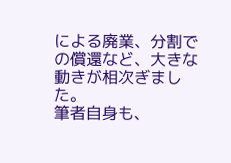による廃業、分割での償還など、大きな動きが相次ぎました。
筆者自身も、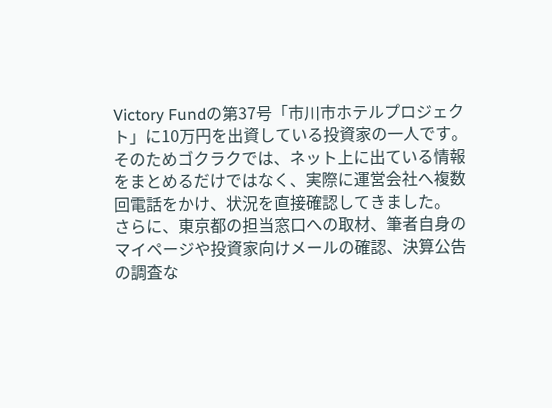Victory Fundの第37号「市川市ホテルプロジェクト」に10万円を出資している投資家の一人です。
そのためゴクラクでは、ネット上に出ている情報をまとめるだけではなく、実際に運営会社へ複数回電話をかけ、状況を直接確認してきました。
さらに、東京都の担当窓口への取材、筆者自身のマイページや投資家向けメールの確認、決算公告の調査な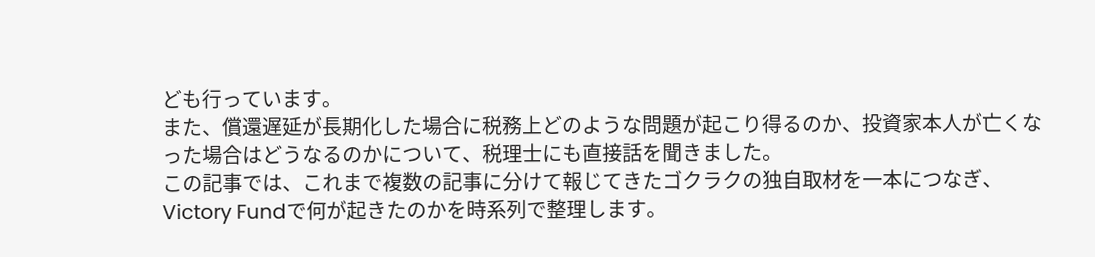ども行っています。
また、償還遅延が長期化した場合に税務上どのような問題が起こり得るのか、投資家本人が亡くなった場合はどうなるのかについて、税理士にも直接話を聞きました。
この記事では、これまで複数の記事に分けて報じてきたゴクラクの独自取材を一本につなぎ、Victory Fundで何が起きたのかを時系列で整理します。